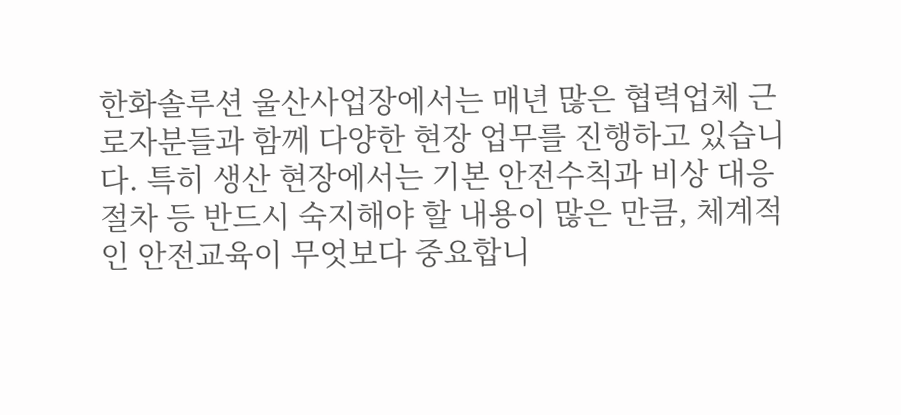한화솔루션 울산사업장에서는 매년 많은 협력업체 근로자분들과 함께 다양한 현장 업무를 진행하고 있습니다. 특히 생산 현장에서는 기본 안전수칙과 비상 대응 절차 등 반드시 숙지해야 할 내용이 많은 만큼, 체계적인 안전교육이 무엇보다 중요합니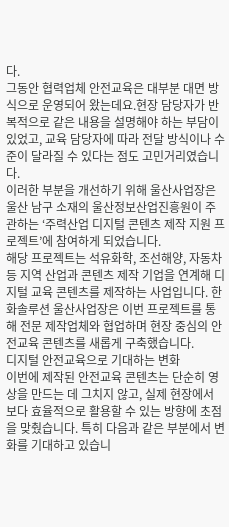다.
그동안 협력업체 안전교육은 대부분 대면 방식으로 운영되어 왔는데요.현장 담당자가 반복적으로 같은 내용을 설명해야 하는 부담이 있었고, 교육 담당자에 따라 전달 방식이나 수준이 달라질 수 있다는 점도 고민거리였습니다.
이러한 부분을 개선하기 위해 울산사업장은 울산 남구 소재의 울산정보산업진흥원이 주관하는 ‘주력산업 디지털 콘텐츠 제작 지원 프로젝트’에 참여하게 되었습니다.
해당 프로젝트는 석유화학, 조선해양, 자동차 등 지역 산업과 콘텐츠 제작 기업을 연계해 디지털 교육 콘텐츠를 제작하는 사업입니다. 한화솔루션 울산사업장은 이번 프로젝트를 통해 전문 제작업체와 협업하며 현장 중심의 안전교육 콘텐츠를 새롭게 구축했습니다.
디지털 안전교육으로 기대하는 변화
이번에 제작된 안전교육 콘텐츠는 단순히 영상을 만드는 데 그치지 않고, 실제 현장에서 보다 효율적으로 활용할 수 있는 방향에 초점을 맞췄습니다. 특히 다음과 같은 부분에서 변화를 기대하고 있습니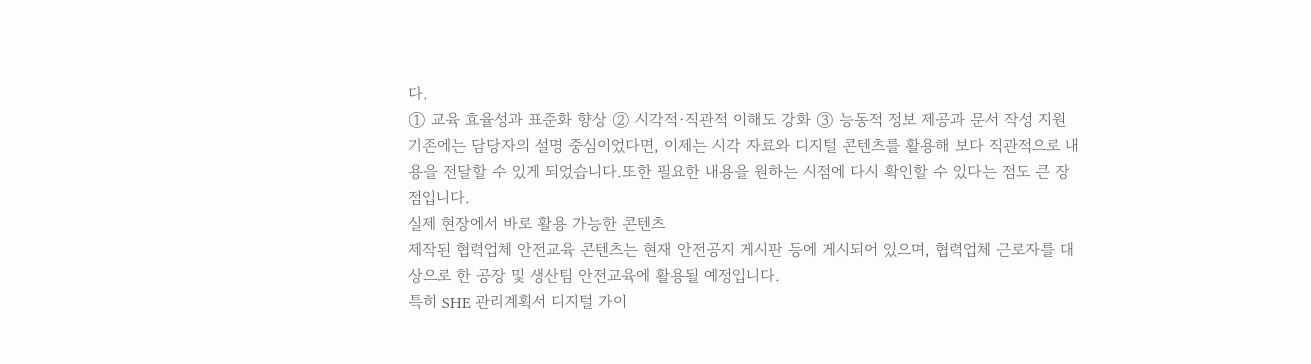다.
① 교육 효율성과 표준화 향상 ② 시각적·직관적 이해도 강화 ③ 능동적 정보 제공과 문서 작성 지원
기존에는 담당자의 설명 중심이었다면, 이제는 시각 자료와 디지털 콘텐츠를 활용해 보다 직관적으로 내용을 전달할 수 있게 되었습니다.또한 필요한 내용을 원하는 시점에 다시 확인할 수 있다는 점도 큰 장점입니다.
실제 현장에서 바로 활용 가능한 콘텐츠
제작된 협력업체 안전교육 콘텐츠는 현재 안전공지 게시판 등에 게시되어 있으며, 협력업체 근로자를 대상으로 한 공장 및 생산팀 안전교육에 활용될 예정입니다.
특히 SHE 관리계획서 디지털 가이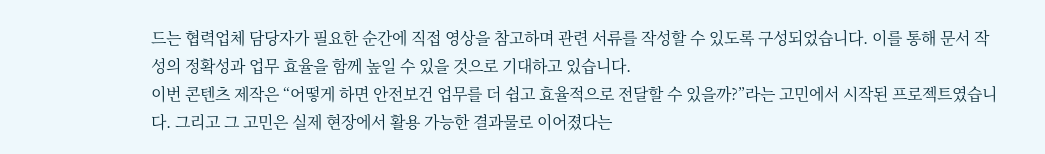드는 협력업체 담당자가 필요한 순간에 직접 영상을 참고하며 관련 서류를 작성할 수 있도록 구성되었습니다. 이를 통해 문서 작성의 정확성과 업무 효율을 함께 높일 수 있을 것으로 기대하고 있습니다.
이번 콘텐츠 제작은 “어떻게 하면 안전보건 업무를 더 쉽고 효율적으로 전달할 수 있을까?”라는 고민에서 시작된 프로젝트였습니다. 그리고 그 고민은 실제 현장에서 활용 가능한 결과물로 이어졌다는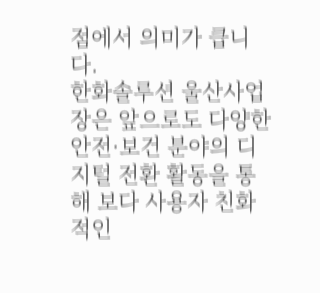점에서 의미가 큽니다.
한화솔루션 울산사업장은 앞으로도 다양한 안전·보건 분야의 디지털 전환 활동을 통해 보다 사용자 친화적인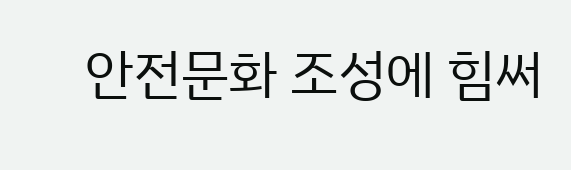안전문화 조성에 힘써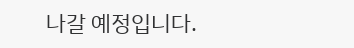나갈 예정입니다.